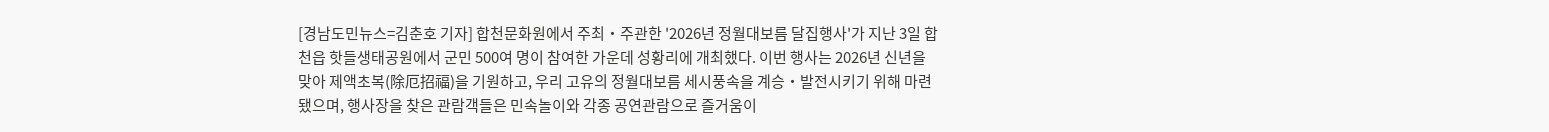[경남도민뉴스=김춘호 기자] 합천문화원에서 주최・주관한 '2026년 정월대보름 달집행사'가 지난 3일 합천읍 핫들생태공원에서 군민 500여 명이 참여한 가운데 성황리에 개최했다. 이번 행사는 2026년 신년을 맞아 제액초복(除厄招福)을 기원하고, 우리 고유의 정월대보름 세시풍속을 계승‧발전시키기 위해 마련됐으며, 행사장을 찾은 관람객들은 민속놀이와 각종 공연관람으로 즐거움이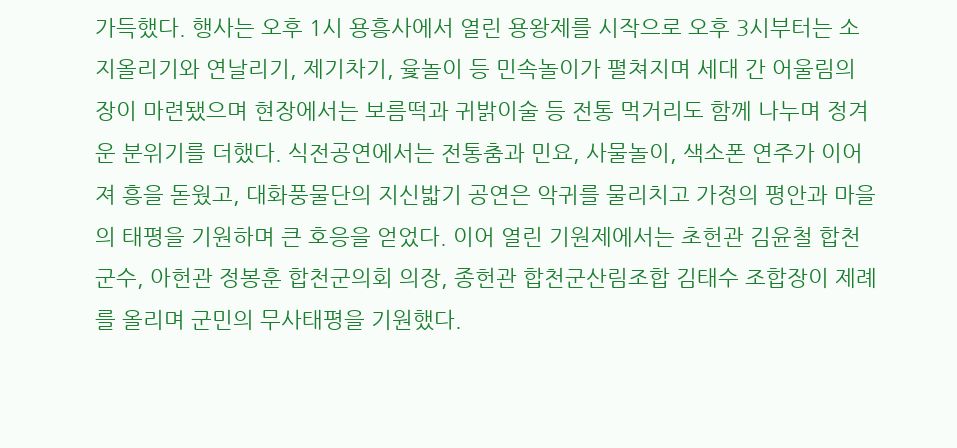가득했다. 행사는 오후 1시 용흥사에서 열린 용왕제를 시작으로 오후 3시부터는 소지올리기와 연날리기, 제기차기, 윷놀이 등 민속놀이가 펼쳐지며 세대 간 어울림의 장이 마련됐으며 현장에서는 보름떡과 귀밝이술 등 전통 먹거리도 함께 나누며 정겨운 분위기를 더했다. 식전공연에서는 전통춤과 민요, 사물놀이, 색소폰 연주가 이어져 흥을 돋웠고, 대화풍물단의 지신밟기 공연은 악귀를 물리치고 가정의 평안과 마을의 태평을 기원하며 큰 호응을 얻었다. 이어 열린 기원제에서는 초헌관 김윤철 합천군수, 아헌관 정봉훈 합천군의회 의장, 종헌관 합천군산림조합 김태수 조합장이 제례를 올리며 군민의 무사태평을 기원했다.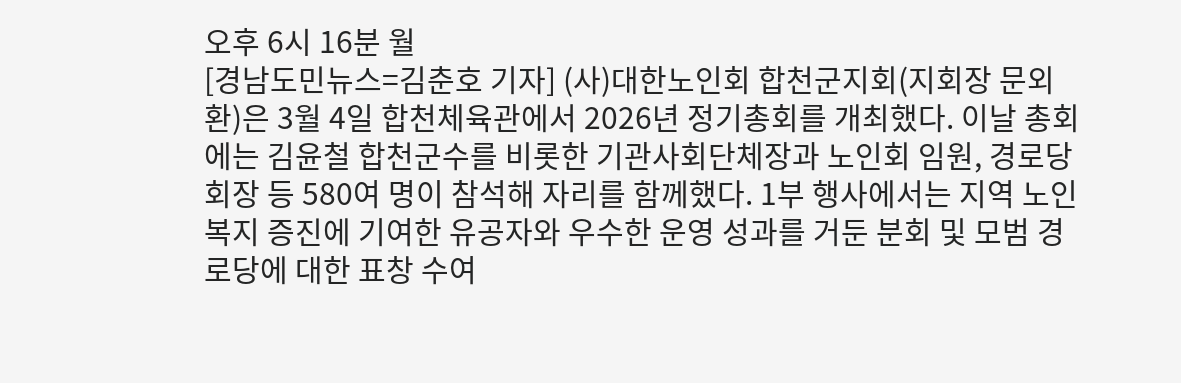오후 6시 16분 월
[경남도민뉴스=김춘호 기자] (사)대한노인회 합천군지회(지회장 문외환)은 3월 4일 합천체육관에서 2026년 정기총회를 개최했다. 이날 총회에는 김윤철 합천군수를 비롯한 기관사회단체장과 노인회 임원, 경로당 회장 등 580여 명이 참석해 자리를 함께했다. 1부 행사에서는 지역 노인복지 증진에 기여한 유공자와 우수한 운영 성과를 거둔 분회 및 모범 경로당에 대한 표창 수여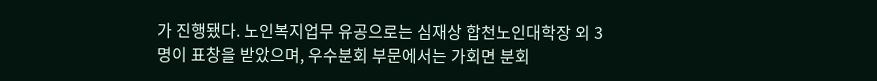가 진행됐다. 노인복지업무 유공으로는 심재상 합천노인대학장 외 3명이 표창을 받았으며, 우수분회 부문에서는 가회면 분회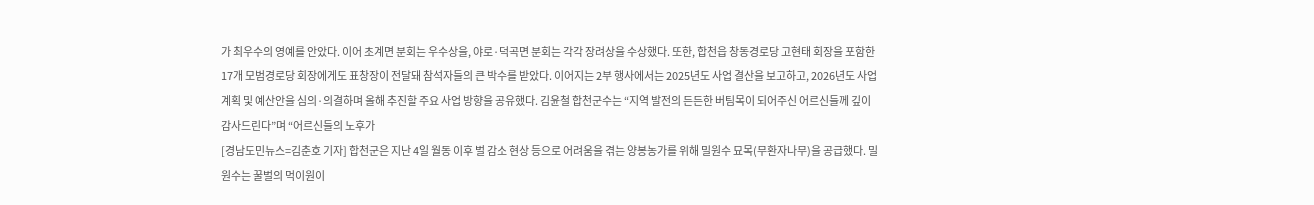가 최우수의 영예를 안았다. 이어 초계면 분회는 우수상을, 야로·덕곡면 분회는 각각 장려상을 수상했다. 또한, 합천읍 창동경로당 고현태 회장을 포함한 17개 모범경로당 회장에게도 표창장이 전달돼 참석자들의 큰 박수를 받았다. 이어지는 2부 행사에서는 2025년도 사업 결산을 보고하고, 2026년도 사업계획 및 예산안을 심의·의결하며 올해 추진할 주요 사업 방향을 공유했다. 김윤철 합천군수는 “지역 발전의 든든한 버팀목이 되어주신 어르신들께 깊이 감사드린다”며 “어르신들의 노후가
[경남도민뉴스=김춘호 기자] 합천군은 지난 4일 월동 이후 벌 감소 현상 등으로 어려움을 겪는 양봉농가를 위해 밀원수 묘목(무환자나무)을 공급했다. 밀원수는 꿀벌의 먹이원이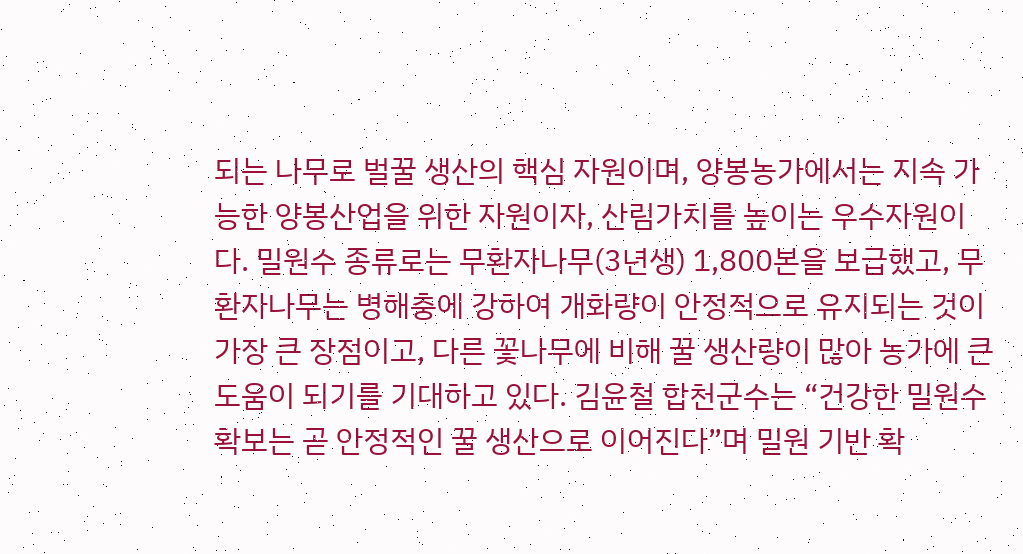되는 나무로 벌꿀 생산의 핵심 자원이며, 양봉농가에서는 지속 가능한 양봉산업을 위한 자원이자, 산림가치를 높이는 우수자원이다. 밀원수 종류로는 무환자나무(3년생) 1,800본을 보급했고, 무환자나무는 병해충에 강하여 개화량이 안정적으로 유지되는 것이 가장 큰 장점이고, 다른 꽃나무에 비해 꿀 생산량이 많아 농가에 큰 도움이 되기를 기대하고 있다. 김윤철 합천군수는 “건강한 밀원수 확보는 곧 안정적인 꿀 생산으로 이어진다”며 밀원 기반 확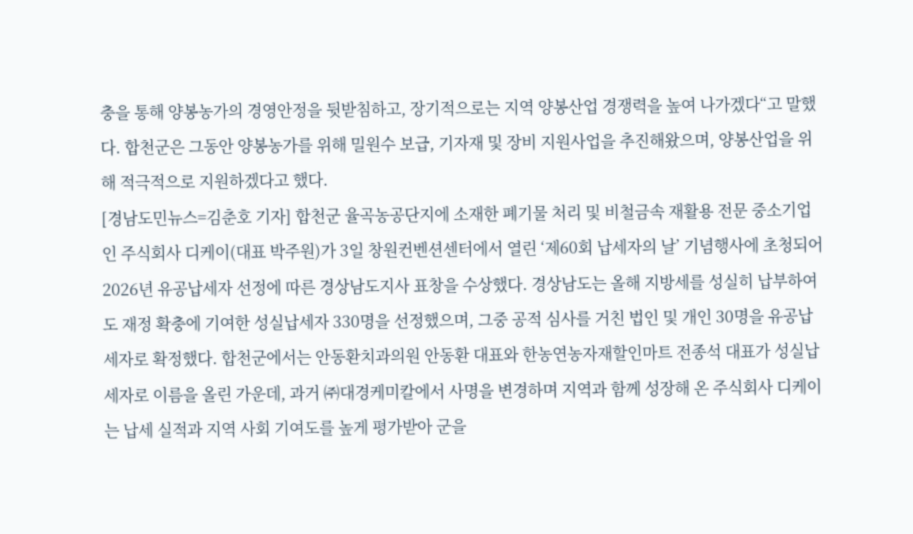충을 통해 양봉농가의 경영안정을 뒷받침하고, 장기적으로는 지역 양봉산업 경쟁력을 높여 나가겠다“고 말했다. 합천군은 그동안 양봉농가를 위해 밀원수 보급, 기자재 및 장비 지원사업을 추진해왔으며, 양봉산업을 위해 적극적으로 지원하겠다고 했다.
[경남도민뉴스=김춘호 기자] 합천군 율곡농공단지에 소재한 폐기물 처리 및 비철금속 재활용 전문 중소기업인 주식회사 디케이(대표 박주원)가 3일 창원컨벤션센터에서 열린 ‘제60회 납세자의 날’ 기념행사에 초청되어 2026년 유공납세자 선정에 따른 경상남도지사 표창을 수상했다. 경상남도는 올해 지방세를 성실히 납부하여 도 재정 확충에 기여한 성실납세자 330명을 선정했으며, 그중 공적 심사를 거친 법인 및 개인 30명을 유공납세자로 확정했다. 합천군에서는 안동환치과의원 안동환 대표와 한농연농자재할인마트 전종석 대표가 성실납세자로 이름을 올린 가운데, 과거 ㈜대경케미칼에서 사명을 변경하며 지역과 함께 성장해 온 주식회사 디케이는 납세 실적과 지역 사회 기여도를 높게 평가받아 군을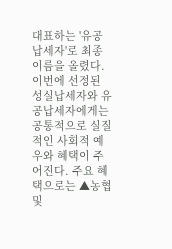대표하는 '유공납세자'로 최종 이름을 올렸다. 이번에 선정된 성실납세자와 유공납세자에게는 공통적으로 실질적인 사회적 예우와 혜택이 주어진다. 주요 혜택으로는 ▲농협 및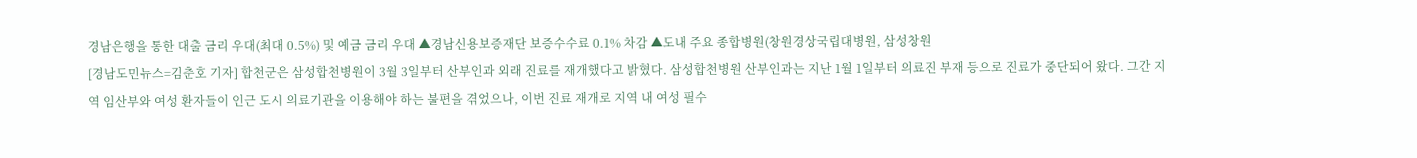경남은행을 통한 대출 금리 우대(최대 0.5%) 및 예금 금리 우대 ▲경남신용보증재단 보증수수료 0.1% 차감 ▲도내 주요 종합병원(창원경상국립대병원, 삼성창원
[경남도민뉴스=김춘호 기자] 합천군은 삼성합천병원이 3월 3일부터 산부인과 외래 진료를 재개했다고 밝혔다. 삼성합천병원 산부인과는 지난 1월 1일부터 의료진 부재 등으로 진료가 중단되어 왔다. 그간 지역 임산부와 여성 환자들이 인근 도시 의료기관을 이용해야 하는 불편을 겪었으나, 이번 진료 재개로 지역 내 여성 필수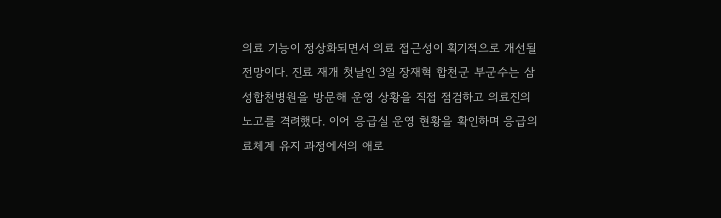의료 기능이 정상화되면서 의료 접근성이 획기적으로 개선될 전망이다. 진료 재개 첫날인 3일 장재혁 합천군 부군수는 삼성합천병원을 방문해 운영 상황을 직접 점검하고 의료진의 노고를 격려했다. 이어 응급실 운영 현황을 확인하며 응급의료체계 유지 과정에서의 애로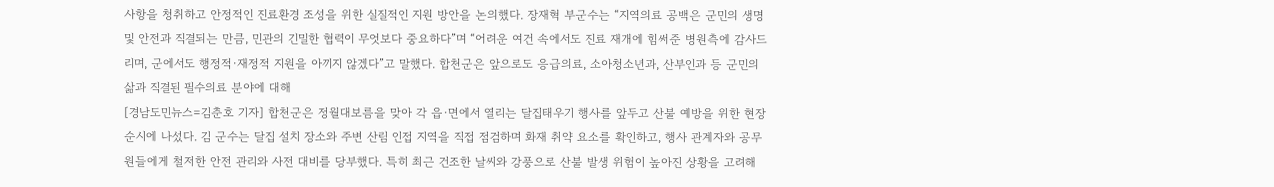사항을 청취하고 안정적인 진료환경 조성을 위한 실질적인 지원 방안을 논의했다. 장재혁 부군수는 “지역의료 공백은 군민의 생명 및 안전과 직결되는 만큼, 민관의 긴밀한 협력이 무엇보다 중요하다”며 “어려운 여건 속에서도 진료 재개에 힘써준 병원측에 감사드리며, 군에서도 행정적·재정적 지원을 아끼지 않겠다”고 말했다. 합천군은 앞으로도 응급의료, 소아청소년과, 산부인과 등 군민의 삶과 직결된 필수의료 분야에 대해
[경남도민뉴스=김춘호 기자] 합천군은 정월대보름을 맞아 각 읍·면에서 열리는 달집태우기 행사를 앞두고 산불 예방을 위한 현장 순시에 나섰다. 김 군수는 달집 설치 장소와 주변 산림 인접 지역을 직접 점검하며 화재 취약 요소를 확인하고, 행사 관계자와 공무원들에게 철저한 안전 관리와 사전 대비를 당부했다. 특히 최근 건조한 날씨와 강풍으로 산불 발생 위험이 높아진 상황을 고려해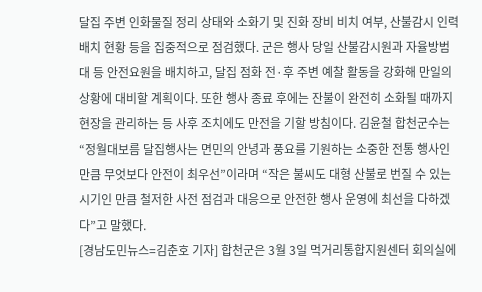달집 주변 인화물질 정리 상태와 소화기 및 진화 장비 비치 여부, 산불감시 인력 배치 현황 등을 집중적으로 점검했다. 군은 행사 당일 산불감시원과 자율방범대 등 안전요원을 배치하고, 달집 점화 전·후 주변 예찰 활동을 강화해 만일의 상황에 대비할 계획이다. 또한 행사 종료 후에는 잔불이 완전히 소화될 때까지 현장을 관리하는 등 사후 조치에도 만전을 기할 방침이다. 김윤철 합천군수는 “정월대보름 달집행사는 면민의 안녕과 풍요를 기원하는 소중한 전통 행사인 만큼 무엇보다 안전이 최우선”이라며 “작은 불씨도 대형 산불로 번질 수 있는 시기인 만큼 철저한 사전 점검과 대응으로 안전한 행사 운영에 최선을 다하겠다”고 말했다.
[경남도민뉴스=김춘호 기자] 합천군은 3월 3일 먹거리통합지원센터 회의실에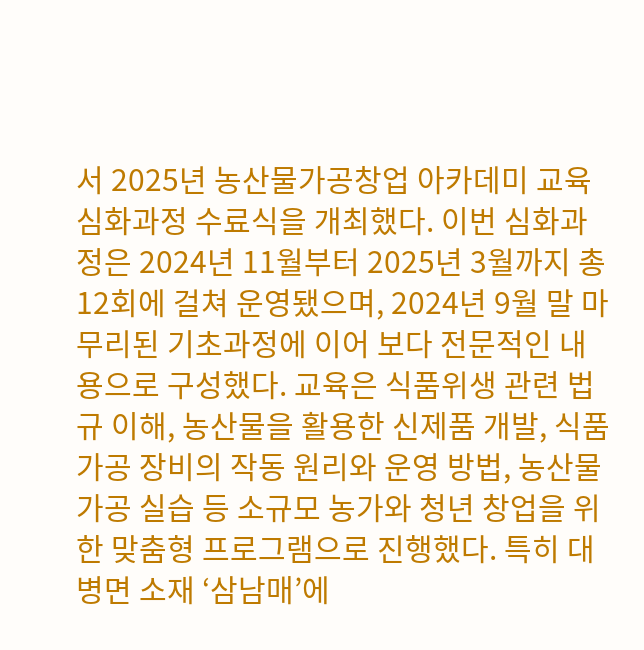서 2025년 농산물가공창업 아카데미 교육 심화과정 수료식을 개최했다. 이번 심화과정은 2024년 11월부터 2025년 3월까지 총 12회에 걸쳐 운영됐으며, 2024년 9월 말 마무리된 기초과정에 이어 보다 전문적인 내용으로 구성했다. 교육은 식품위생 관련 법규 이해, 농산물을 활용한 신제품 개발, 식품가공 장비의 작동 원리와 운영 방법, 농산물 가공 실습 등 소규모 농가와 청년 창업을 위한 맞춤형 프로그램으로 진행했다. 특히 대병면 소재 ‘삼남매’에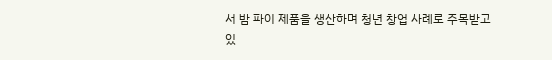서 밤 파이 제품을 생산하며 청년 창업 사례로 주목받고 있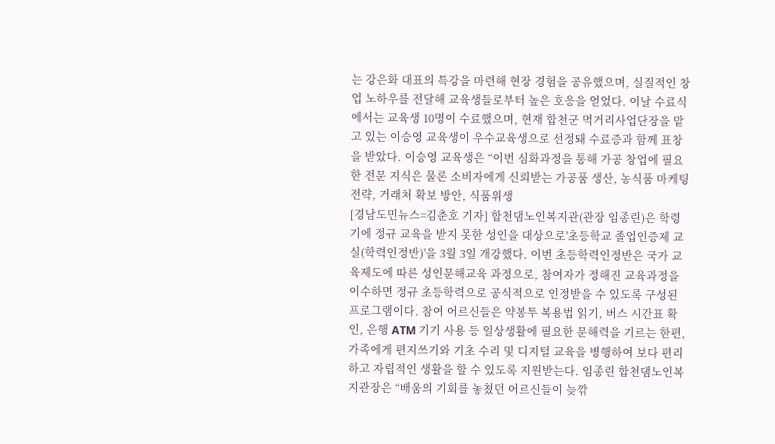는 강은화 대표의 특강을 마련해 현장 경험을 공유했으며, 실질적인 창업 노하우를 전달해 교육생들로부터 높은 호응을 얻었다. 이날 수료식에서는 교육생 10명이 수료했으며, 현재 합천군 먹거리사업단장을 맡고 있는 이승영 교육생이 우수교육생으로 선정돼 수료증과 함께 표창을 받았다. 이승영 교육생은 “이번 심화과정을 통해 가공 창업에 필요한 전문 지식은 물론 소비자에게 신뢰받는 가공품 생산, 농식품 마케팅 전략, 거래처 확보 방안, 식품위생
[경남도민뉴스=김춘호 기자] 합천댐노인복지관(관장 임종린)은 학령기에 정규 교육을 받지 못한 성인을 대상으로'초등학교 졸업인증제 교실(학력인정반)'을 3월 3일 개강했다. 이번 초등학력인정반은 국가 교육제도에 따른 성인문해교육 과정으로, 참여자가 정해진 교육과정을 이수하면 정규 초등학력으로 공식적으로 인정받을 수 있도록 구성된 프로그램이다. 참여 어르신들은 약봉투 복용법 읽기, 버스 시간표 확인, 은행 ATM 기기 사용 등 일상생활에 필요한 문해력을 기르는 한편, 가족에게 편지쓰기와 기초 수리 및 디지털 교육을 병행하여 보다 편리하고 자립적인 생활을 할 수 있도록 지원받는다. 임종린 합천댐노인복지관장은 “배움의 기회를 놓쳤던 어르신들이 늦깎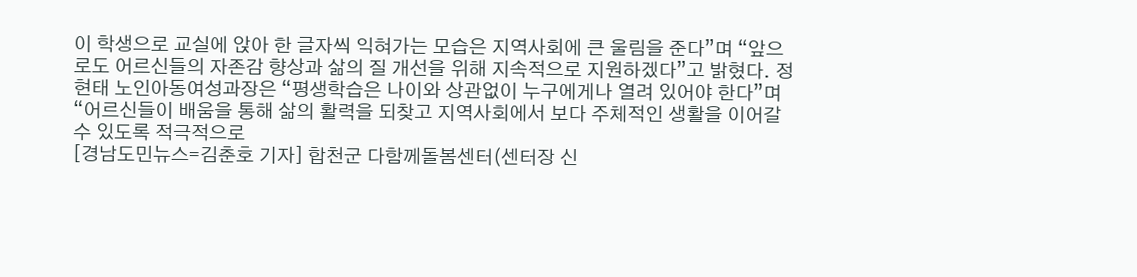이 학생으로 교실에 앉아 한 글자씩 익혀가는 모습은 지역사회에 큰 울림을 준다”며 “앞으로도 어르신들의 자존감 향상과 삶의 질 개선을 위해 지속적으로 지원하겠다”고 밝혔다. 정현태 노인아동여성과장은 “평생학습은 나이와 상관없이 누구에게나 열려 있어야 한다”며 “어르신들이 배움을 통해 삶의 활력을 되찾고 지역사회에서 보다 주체적인 생활을 이어갈 수 있도록 적극적으로
[경남도민뉴스=김춘호 기자] 합천군 다함께돌봄센터(센터장 신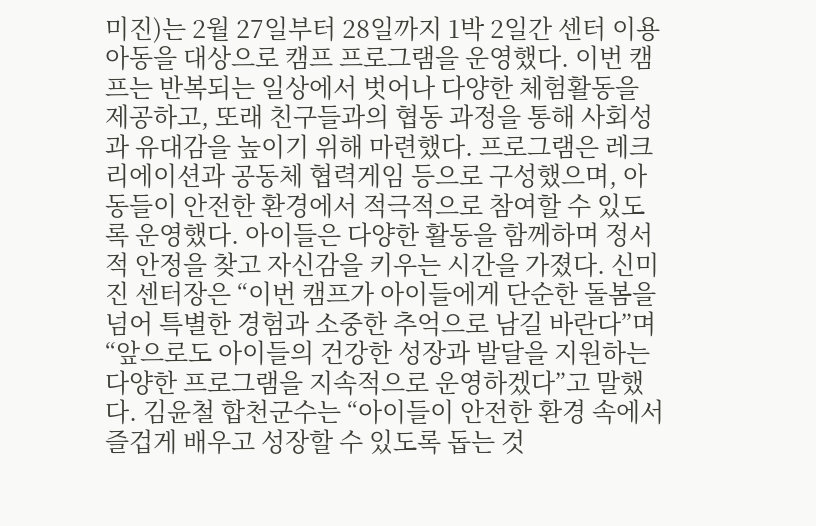미진)는 2월 27일부터 28일까지 1박 2일간 센터 이용 아동을 대상으로 캠프 프로그램을 운영했다. 이번 캠프는 반복되는 일상에서 벗어나 다양한 체험활동을 제공하고, 또래 친구들과의 협동 과정을 통해 사회성과 유대감을 높이기 위해 마련했다. 프로그램은 레크리에이션과 공동체 협력게임 등으로 구성했으며, 아동들이 안전한 환경에서 적극적으로 참여할 수 있도록 운영했다. 아이들은 다양한 활동을 함께하며 정서적 안정을 찾고 자신감을 키우는 시간을 가졌다. 신미진 센터장은 “이번 캠프가 아이들에게 단순한 돌봄을 넘어 특별한 경험과 소중한 추억으로 남길 바란다”며 “앞으로도 아이들의 건강한 성장과 발달을 지원하는 다양한 프로그램을 지속적으로 운영하겠다”고 말했다. 김윤철 합천군수는 “아이들이 안전한 환경 속에서 즐겁게 배우고 성장할 수 있도록 돕는 것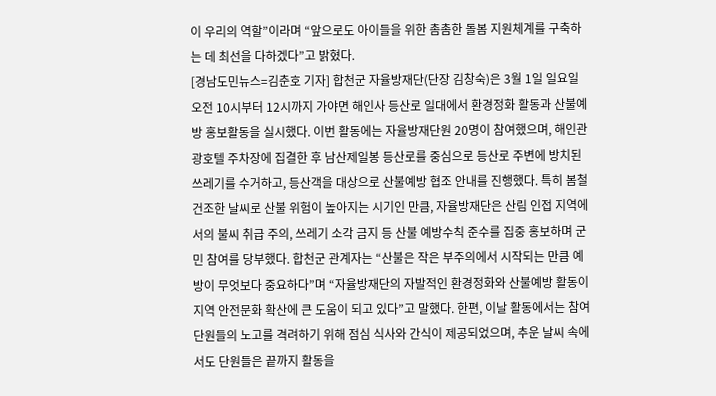이 우리의 역할”이라며 “앞으로도 아이들을 위한 촘촘한 돌봄 지원체계를 구축하는 데 최선을 다하겠다”고 밝혔다.
[경남도민뉴스=김춘호 기자] 합천군 자율방재단(단장 김창숙)은 3월 1일 일요일 오전 10시부터 12시까지 가야면 해인사 등산로 일대에서 환경정화 활동과 산불예방 홍보활동을 실시했다. 이번 활동에는 자율방재단원 20명이 참여했으며, 해인관광호텔 주차장에 집결한 후 남산제일봉 등산로를 중심으로 등산로 주변에 방치된 쓰레기를 수거하고, 등산객을 대상으로 산불예방 협조 안내를 진행했다. 특히 봄철 건조한 날씨로 산불 위험이 높아지는 시기인 만큼, 자율방재단은 산림 인접 지역에서의 불씨 취급 주의, 쓰레기 소각 금지 등 산불 예방수칙 준수를 집중 홍보하며 군민 참여를 당부했다. 합천군 관계자는 “산불은 작은 부주의에서 시작되는 만큼 예방이 무엇보다 중요하다”며 “자율방재단의 자발적인 환경정화와 산불예방 활동이 지역 안전문화 확산에 큰 도움이 되고 있다”고 말했다. 한편, 이날 활동에서는 참여 단원들의 노고를 격려하기 위해 점심 식사와 간식이 제공되었으며, 추운 날씨 속에서도 단원들은 끝까지 활동을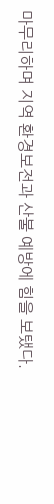마무리하며 지역 환경보전과 산불 예방에 힘을 보탰다.